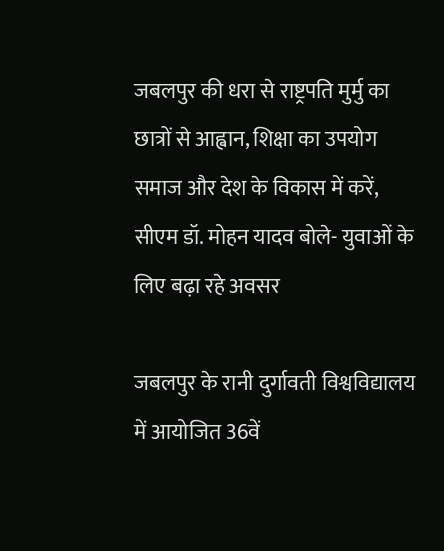जबलपुर की धरा से राष्ट्रपति मुर्मु का छात्रों से आह्वान, शिक्षा का उपयोग समाज और देश के विकास में करें, सीएम डॉ. मोहन यादव बोले- युवाओं के लिए बढ़ा रहे अवसर

जबलपुर के रानी दुर्गावती विश्वविद्यालय में आयोजित 36वें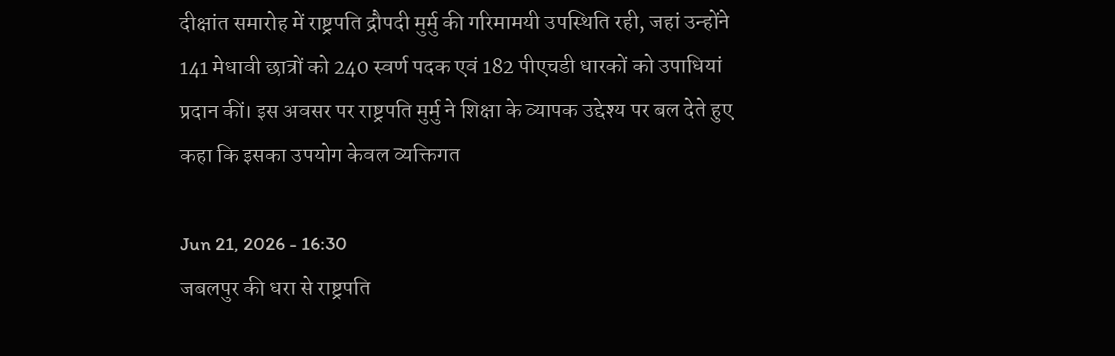दीक्षांत समारोह में राष्ट्रपति द्रौपदी मुर्मु की गरिमामयी उपस्थिति रही, जहां उन्होंने 141 मेधावी छात्रों को 240 स्वर्ण पदक एवं 182 पीएचडी धारकों को उपाधियां प्रदान कीं। इस अवसर पर राष्ट्रपति मुर्मु ने शिक्षा के व्यापक उद्देश्य पर बल देते हुए कहा कि इसका उपयोग केवल व्यक्तिगत

Jun 21, 2026 - 16:30
जबलपुर की धरा से राष्ट्रपति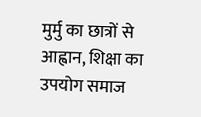मुर्मु का छात्रों से आह्वान, शिक्षा का उपयोग समाज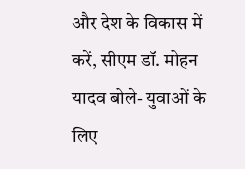और देश के विकास में करें, सीएम डॉ. मोहन यादव बोले- युवाओं के लिए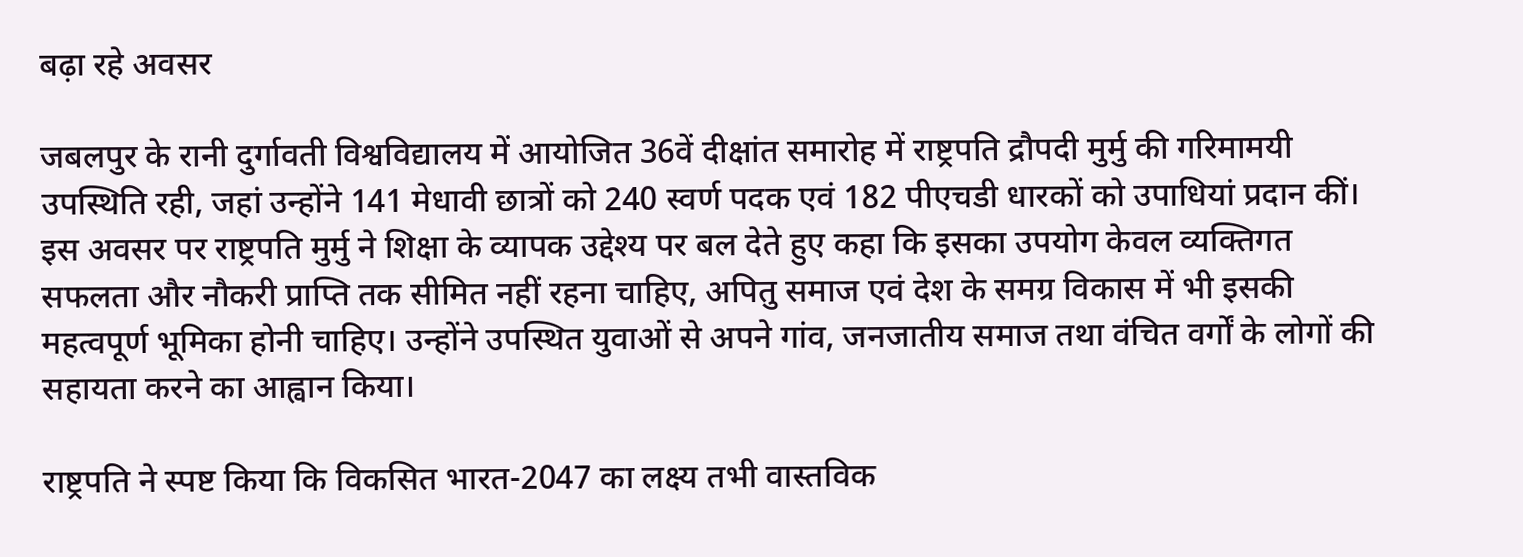बढ़ा रहे अवसर

जबलपुर के रानी दुर्गावती विश्वविद्यालय में आयोजित 36वें दीक्षांत समारोह में राष्ट्रपति द्रौपदी मुर्मु की गरिमामयी उपस्थिति रही, जहां उन्होंने 141 मेधावी छात्रों को 240 स्वर्ण पदक एवं 182 पीएचडी धारकों को उपाधियां प्रदान कीं। इस अवसर पर राष्ट्रपति मुर्मु ने शिक्षा के व्यापक उद्देश्य पर बल देते हुए कहा कि इसका उपयोग केवल व्यक्तिगत सफलता और नौकरी प्राप्ति तक सीमित नहीं रहना चाहिए, अपितु समाज एवं देश के समग्र विकास में भी इसकी महत्वपूर्ण भूमिका होनी चाहिए। उन्होंने उपस्थित युवाओं से अपने गांव, जनजातीय समाज तथा वंचित वर्गों के लोगों की सहायता करने का आह्वान किया।

राष्ट्रपति ने स्पष्ट किया कि विकसित भारत-2047 का लक्ष्य तभी वास्तविक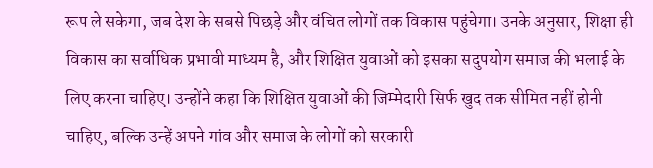रूप ले सकेगा, जब देश के सबसे पिछड़े और वंचित लोगों तक विकास पहुंचेगा। उनके अनुसार, शिक्षा ही विकास का सर्वाधिक प्रभावी माध्यम है, और शिक्षित युवाओं को इसका सदुपयोग समाज की भलाई के लिए करना चाहिए। उन्होंने कहा कि शिक्षित युवाओं की जिम्मेदारी सिर्फ खुद तक सीमित नहीं होनी चाहिए, बल्कि उन्हें अपने गांव और समाज के लोगों को सरकारी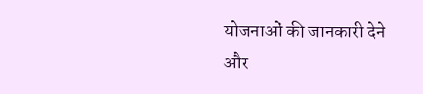योजनाओं की जानकारी देने और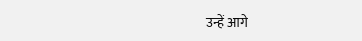उन्हें आगे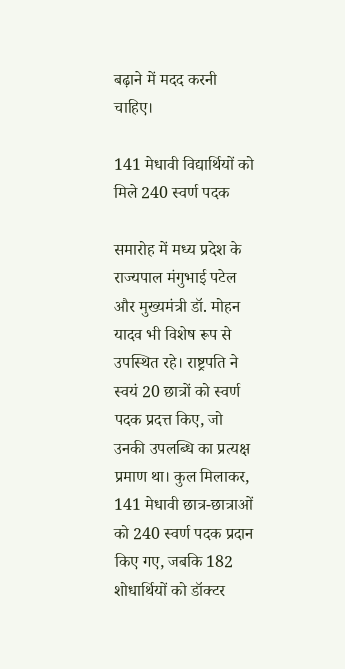बढ़ाने में मदद करनी चाहिए।

141 मेधावी विद्यार्थियों को मिले 240 स्वर्ण पदक

समारोह में मध्य प्रदेश के राज्यपाल मंगुभाई पटेल और मुख्यमंत्री डॉ. मोहन यादव भी विशेष रूप से उपस्थित रहे। राष्ट्रपति ने स्वयं 20 छात्रों को स्वर्ण पदक प्रदत्त किए, जो उनकी उपलब्धि का प्रत्यक्ष प्रमाण था। कुल मिलाकर, 141 मेधावी छात्र-छात्राओं को 240 स्वर्ण पदक प्रदान किए गए, जबकि 182 शोधार्थियों को डॉक्टर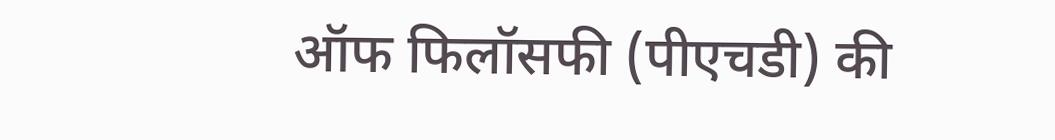ऑफ फिलॉसफी (पीएचडी) की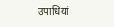उपाधियां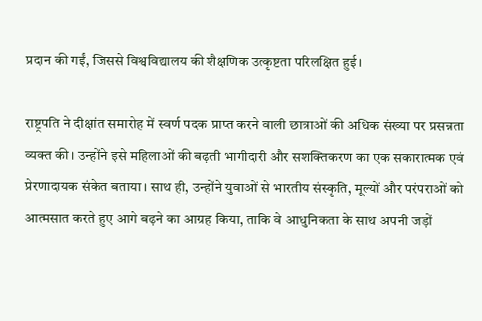प्रदान की गईं, जिससे विश्वविद्यालय की शैक्षणिक उत्कृष्टता परिलक्षित हुई।

राष्ट्रपति ने दीक्षांत समारोह में स्वर्ण पदक प्राप्त करने वाली छात्राओं की अधिक संख्या पर प्रसन्नता व्यक्त की। उन्होंने इसे महिलाओं की बढ़ती भागीदारी और सशक्तिकरण का एक सकारात्मक एवं प्रेरणादायक संकेत बताया। साथ ही, उन्होंने युवाओं से भारतीय संस्कृति, मूल्यों और परंपराओं को आत्मसात करते हुए आगे बढ़ने का आग्रह किया, ताकि वे आधुनिकता के साथ अपनी जड़ों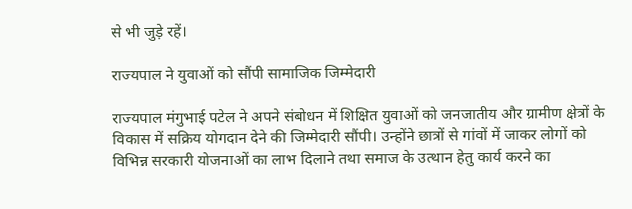से भी जुड़े रहें।

राज्यपाल ने युवाओं को सौंपी सामाजिक जिम्मेदारी

राज्यपाल मंगुभाई पटेल ने अपने संबोधन में शिक्षित युवाओं को जनजातीय और ग्रामीण क्षेत्रों के विकास में सक्रिय योगदान देने की जिम्मेदारी सौंपी। उन्होंने छात्रों से गांवों में जाकर लोगों को विभिन्न सरकारी योजनाओं का लाभ दिलाने तथा समाज के उत्थान हेतु कार्य करने का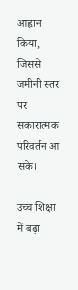आह्वान किया, जिससे जमीनी स्तर पर सकारात्मक परिवर्तन आ सके।

उच्च शिक्षा में बढ़ा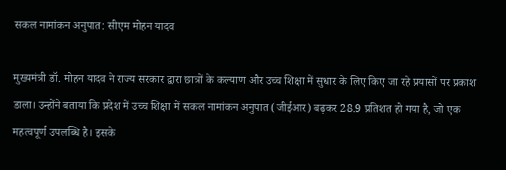सकल नामांकन अनुपात: सीएम मोहन यादव

मुख्यमंत्री डॉ. मोहन यादव ने राज्य सरकार द्वारा छात्रों के कल्याण और उच्च शिक्षा में सुधार के लिए किए जा रहे प्रयासों पर प्रकाश डाला। उन्होंने बताया कि प्रदेश में उच्च शिक्षा में सकल नामांकन अनुपात (जीईआर) बढ़कर 28.9 प्रतिशत हो गया है, जो एक महत्वपूर्ण उपलब्धि है। इसके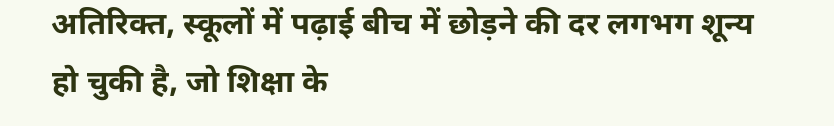अतिरिक्त, स्कूलों में पढ़ाई बीच में छोड़ने की दर लगभग शून्य हो चुकी है, जो शिक्षा के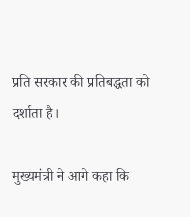प्रति सरकार की प्रतिबद्धता को दर्शाता है।

मुख्यमंत्री ने आगे कहा कि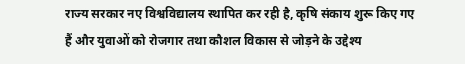राज्य सरकार नए विश्वविद्यालय स्थापित कर रही है, कृषि संकाय शुरू किए गए हैं और युवाओं को रोजगार तथा कौशल विकास से जोड़ने के उद्देश्य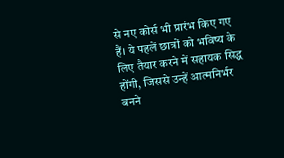से नए कोर्स भी प्रारंभ किए गए हैं। ये पहलें छात्रों को भविष्य के लिए तैयार करने में सहायक सिद्ध होंगी, जिससे उन्हें आत्मनिर्भर बनने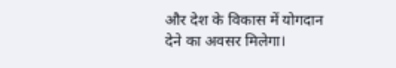और देश के विकास में योगदान देने का अवसर मिलेगा।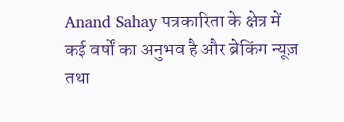Anand Sahay पत्रकारिता के क्षेत्र में कई वर्षों का अनुभव है और ब्रेकिंग न्यूज़ तथा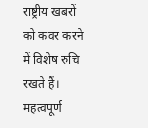राष्ट्रीय खबरों को कवर करने में विशेष रुचि रखते हैं। महत्वपूर्ण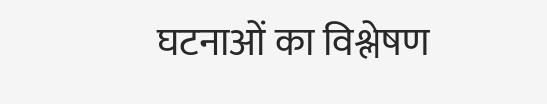घटनाओं का विश्लेषण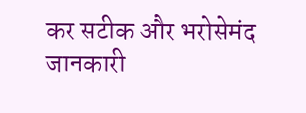कर सटीक और भरोसेमंद जानकारी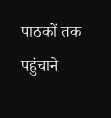पाठकों तक पहुंचाने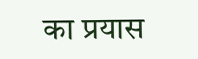का प्रयास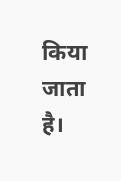किया जाता है।